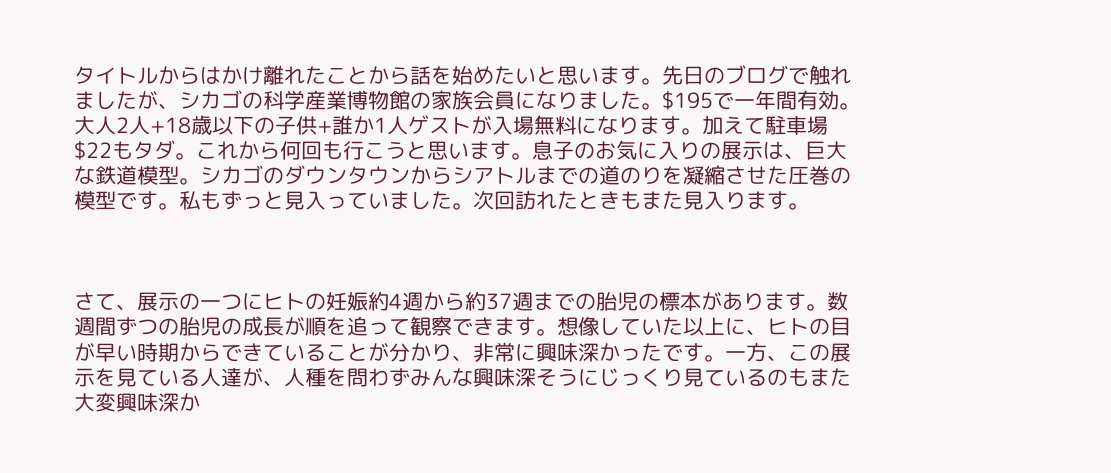タイトルからはかけ離れたことから話を始めたいと思います。先日のブログで触れましたが、シカゴの科学産業博物館の家族会員になりました。$195で一年間有効。大人2人+18歳以下の子供+誰か1人ゲストが入場無料になります。加えて駐車場$22もタダ。これから何回も行こうと思います。息子のお気に入りの展示は、巨大な鉄道模型。シカゴのダウンタウンからシアトルまでの道のりを凝縮させた圧巻の模型です。私もずっと見入っていました。次回訪れたときもまた見入ります。



さて、展示の一つにヒトの妊娠約4週から約37週までの胎児の標本があります。数週間ずつの胎児の成長が順を追って観察できます。想像していた以上に、ヒトの目が早い時期からできていることが分かり、非常に興味深かったです。一方、この展示を見ている人達が、人種を問わずみんな興味深そうにじっくり見ているのもまた大変興味深か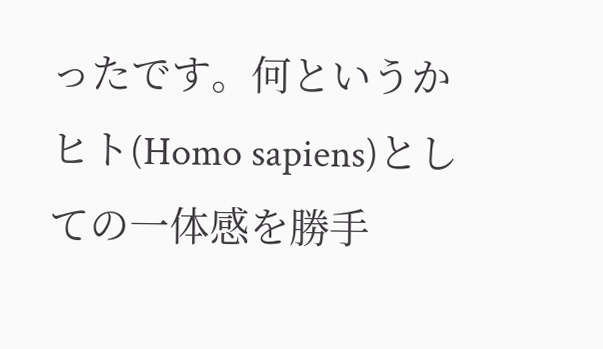ったです。何というかヒト(Homo sapiens)としての一体感を勝手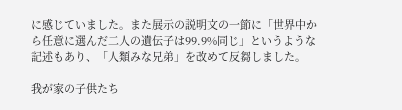に感じていました。また展示の説明文の一節に「世界中から任意に選んだ二人の遺伝子は99.9%同じ」というような記述もあり、「人類みな兄弟」を改めて反芻しました。

我が家の子供たち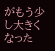がもう少し大きくなった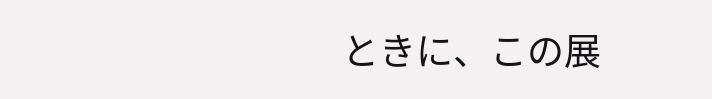ときに、この展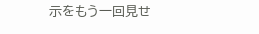示をもう一回見せ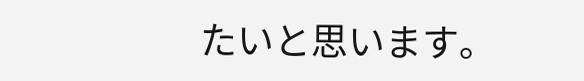たいと思います。